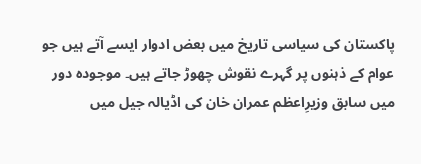پاکستان کی سیاسی تاریخ میں بعض ادوار ایسے آتے ہیں جو عوام کے ذہنوں پر گہرے نقوش چھوڑ جاتے ہیں۔ موجودہ دور میں سابق وزیرِاعظم عمران خان کی اڈیالہ جیل میں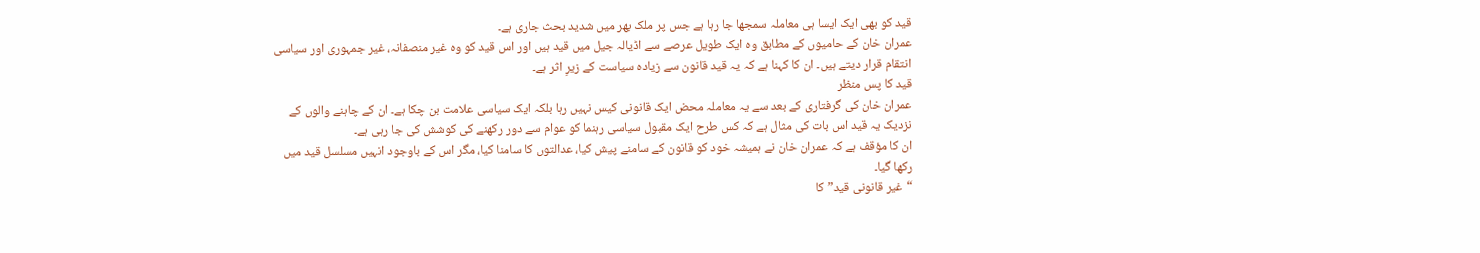قید کو بھی ایک ایسا ہی معاملہ سمجھا جا رہا ہے جس پر ملک بھر میں شدید بحث جاری ہے۔
عمران خان کے حامیوں کے مطابق وہ ایک طویل عرصے سے اڈیالہ جیل میں قید ہیں اور اس قید کو وہ غیر منصفانہ، غیر جمہوری اور سیاسی انتقام قرار دیتے ہیں۔ ان کا کہنا ہے کہ یہ قید قانون سے زیادہ سیاست کے زیرِ اثر ہے۔
قید کا پس منظر
عمران خان کی گرفتاری کے بعد سے یہ معاملہ محض ایک قانونی کیس نہیں رہا بلکہ ایک سیاسی علامت بن چکا ہے۔ ان کے چاہنے والوں کے نزدیک یہ قید اس بات کی مثال ہے کہ کس طرح ایک مقبول سیاسی رہنما کو عوام سے دور رکھنے کی کوشش کی جا رہی ہے۔
ان کا مؤقف ہے کہ عمران خان نے ہمیشہ خود کو قانون کے سامنے پیش کیا، عدالتوں کا سامنا کیا، مگر اس کے باوجود انہیں مسلسل قید میں رکھا گیا۔
“غیر قانونی قید” کا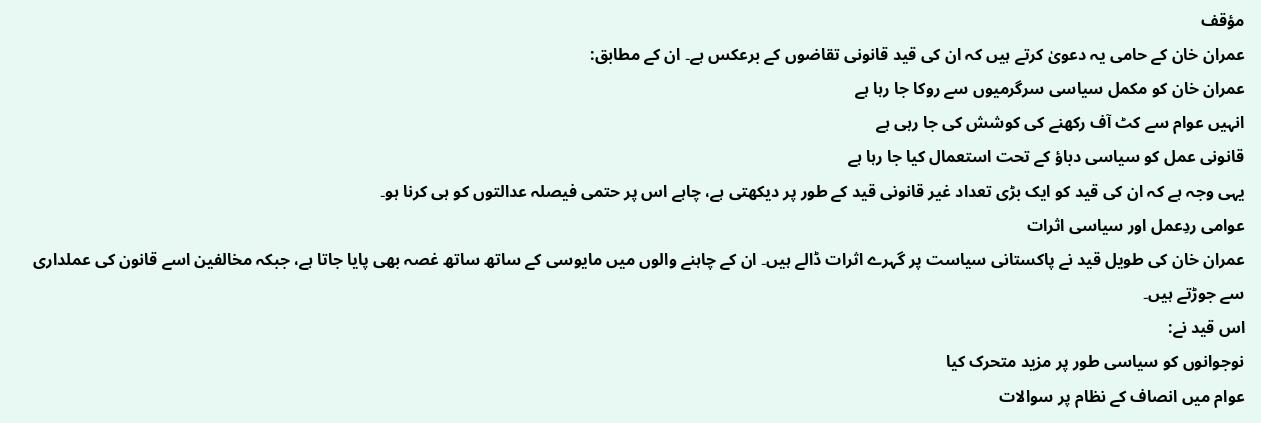مؤقف
عمران خان کے حامی یہ دعویٰ کرتے ہیں کہ ان کی قید قانونی تقاضوں کے برعکس ہے۔ ان کے مطابق:
عمران خان کو مکمل سیاسی سرگرمیوں سے روکا جا رہا ہے
انہیں عوام سے کٹ آف رکھنے کی کوشش کی جا رہی ہے
قانونی عمل کو سیاسی دباؤ کے تحت استعمال کیا جا رہا ہے
یہی وجہ ہے کہ ان کی قید کو ایک بڑی تعداد غیر قانونی قید کے طور پر دیکھتی ہے، چاہے اس پر حتمی فیصلہ عدالتوں کو ہی کرنا ہو۔
عوامی ردِعمل اور سیاسی اثرات
عمران خان کی طویل قید نے پاکستانی سیاست پر گہرے اثرات ڈالے ہیں۔ ان کے چاہنے والوں میں مایوسی کے ساتھ ساتھ غصہ بھی پایا جاتا ہے، جبکہ مخالفین اسے قانون کی عملداری سے جوڑتے ہیں۔
اس قید نے:
نوجوانوں کو سیاسی طور پر مزید متحرک کیا
عوام میں انصاف کے نظام پر سوالات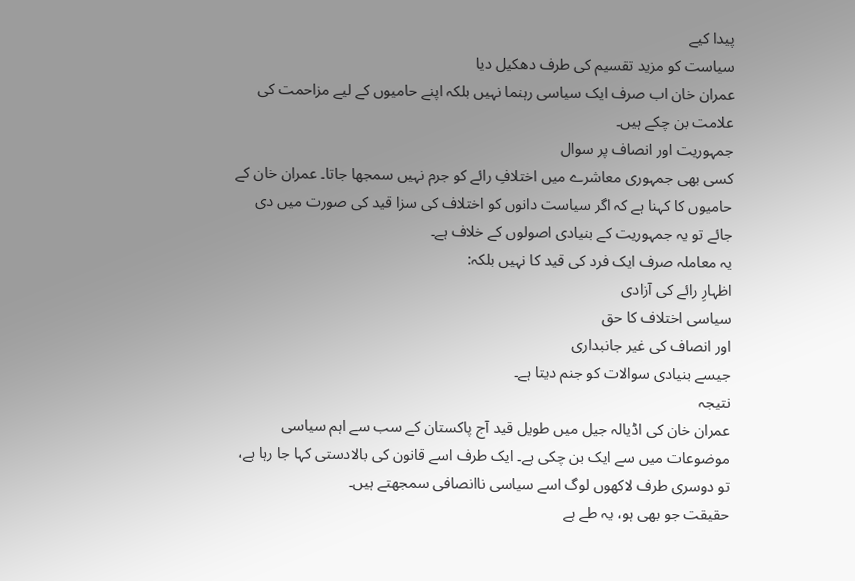پیدا کیے
سیاست کو مزید تقسیم کی طرف دھکیل دیا
عمران خان اب صرف ایک سیاسی رہنما نہیں بلکہ اپنے حامیوں کے لیے مزاحمت کی علامت بن چکے ہیں۔
جمہوریت اور انصاف پر سوال
کسی بھی جمہوری معاشرے میں اختلافِ رائے کو جرم نہیں سمجھا جاتا۔ عمران خان کے حامیوں کا کہنا ہے کہ اگر سیاست دانوں کو اختلاف کی سزا قید کی صورت میں دی جائے تو یہ جمہوریت کے بنیادی اصولوں کے خلاف ہے۔
یہ معاملہ صرف ایک فرد کی قید کا نہیں بلکہ:
اظہارِ رائے کی آزادی
سیاسی اختلاف کا حق
اور انصاف کی غیر جانبداری
جیسے بنیادی سوالات کو جنم دیتا ہے۔
نتیجہ
عمران خان کی اڈیالہ جیل میں طویل قید آج پاکستان کے سب سے اہم سیاسی موضوعات میں سے ایک بن چکی ہے۔ ایک طرف اسے قانون کی بالادستی کہا جا رہا ہے، تو دوسری طرف لاکھوں لوگ اسے سیاسی ناانصافی سمجھتے ہیں۔
حقیقت جو بھی ہو، یہ طے ہے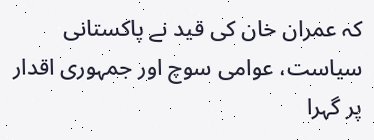کہ عمران خان کی قید نے پاکستانی سیاست، عوامی سوچ اور جمہوری اقدار پر گہرا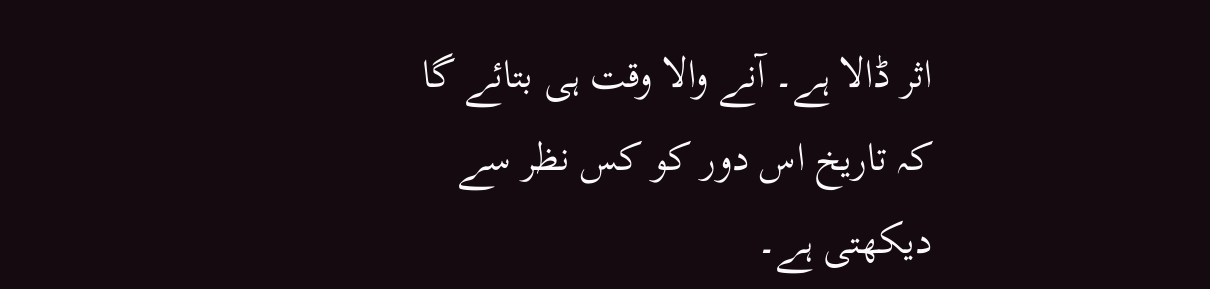اثر ڈالا ہے۔ آنے والا وقت ہی بتائے گا کہ تاریخ اس دور کو کس نظر سے دیکھتی ہے۔